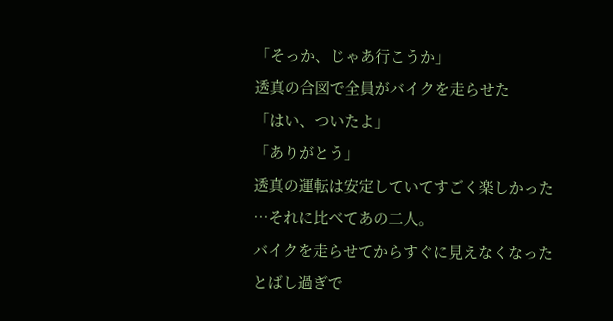「そっか、じゃあ行こうか」
透真の合図で全員がバイクを走らせた
「はい、ついたよ」
「ありがとう」
透真の運転は安定していてすごく楽しかった
…それに比べてあの二人。
バイクを走らせてからすぐに見えなくなった
とばし過ぎで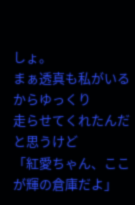しょ。
まぁ透真も私がいるからゆっくり
走らせてくれたんだと思うけど
「紅愛ちゃん、ここが輝の倉庫だよ」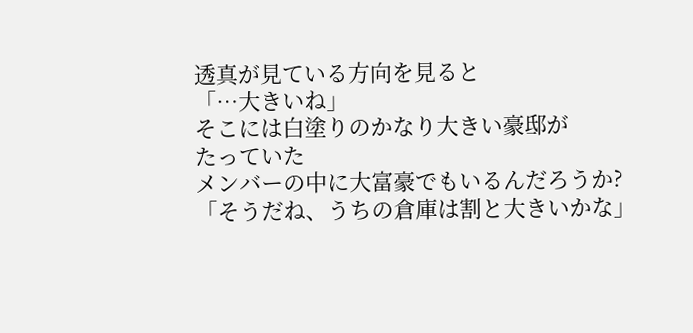透真が見ている方向を見ると
「…大きいね」
そこには白塗りのかなり大きい豪邸が
たっていた
メンバーの中に大富豪でもいるんだろうか?
「そうだね、うちの倉庫は割と大きいかな」